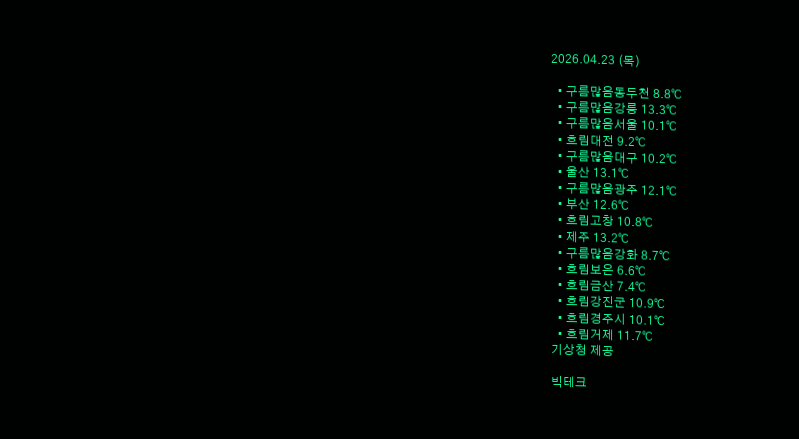2026.04.23 (목)

  • 구름많음동두천 8.8℃
  • 구름많음강릉 13.3℃
  • 구름많음서울 10.1℃
  • 흐림대전 9.2℃
  • 구름많음대구 10.2℃
  • 울산 13.1℃
  • 구름많음광주 12.1℃
  • 부산 12.6℃
  • 흐림고창 10.8℃
  • 제주 13.2℃
  • 구름많음강화 8.7℃
  • 흐림보은 6.6℃
  • 흐림금산 7.4℃
  • 흐림강진군 10.9℃
  • 흐림경주시 10.1℃
  • 흐림거제 11.7℃
기상청 제공

빅테크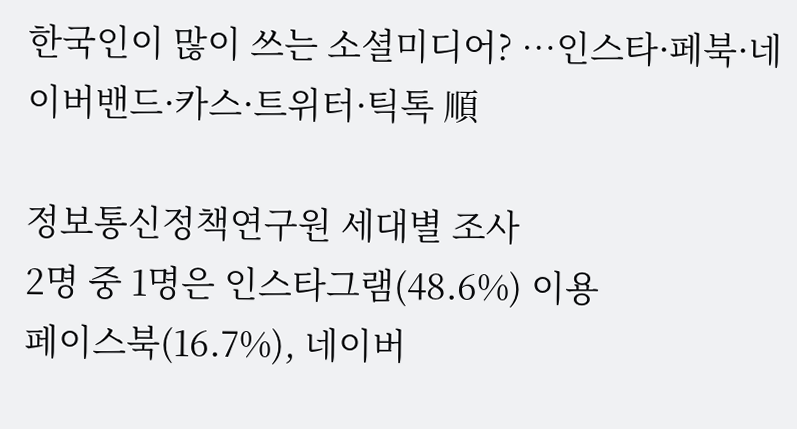한국인이 많이 쓰는 소셜미디어? …인스타·페북·네이버밴드·카스·트위터·틱톡 順

정보통신정책연구원 세대별 조사
2명 중 1명은 인스타그램(48.6%) 이용
페이스북(16.7%), 네이버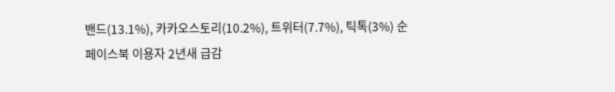밴드(13.1%), 카카오스토리(10.2%), 트위터(7.7%), 틱톡(3%) 순
페이스북 이용자 2년새 급감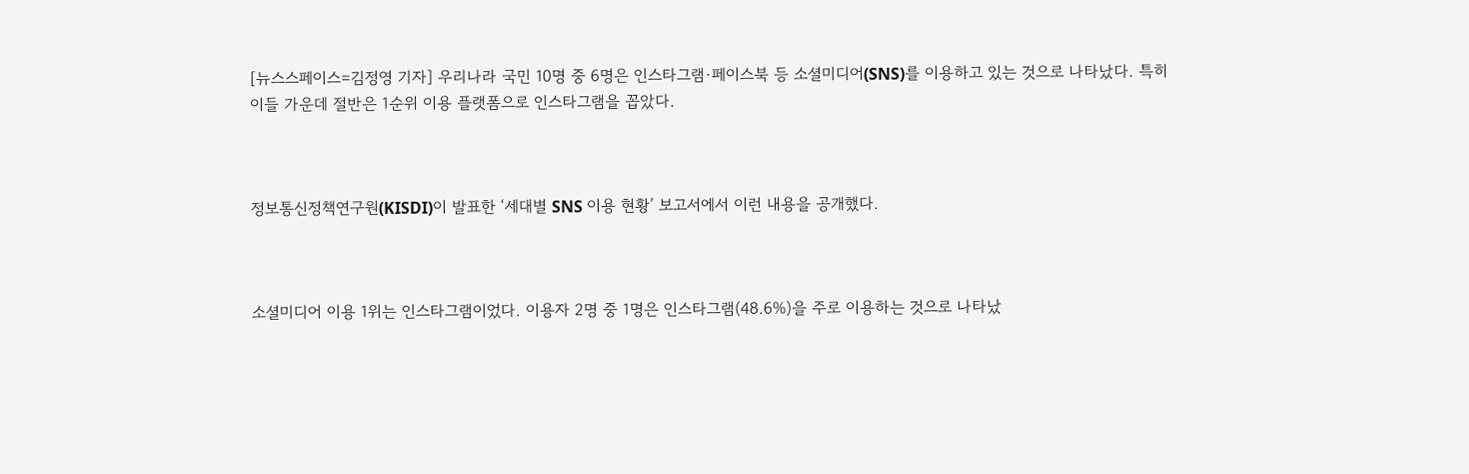[뉴스스페이스=김정영 기자] 우리나라 국민 10명 중 6명은 인스타그램·페이스북 등 소셜미디어(SNS)를 이용하고 있는 것으로 나타났다. 특히 이들 가운데 절반은 1순위 이용 플랫폼으로 인스타그램을 꼽았다.



정보통신정책연구원(KISDI)이 발표한 ‘세대별 SNS 이용 현황’ 보고서에서 이런 내용을 공개했다.



소셜미디어 이용 1위는 인스타그램이었다. 이용자 2명 중 1명은 인스타그램(48.6%)을 주로 이용하는 것으로 나타났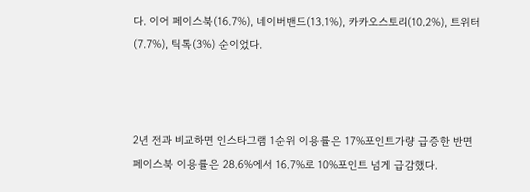다. 이어 페이스북(16.7%), 네이버밴드(13.1%), 카카오스토리(10.2%), 트위터(7.7%), 틱톡(3%) 순이었다.



2년 전과 비교하면 인스타그램 1순위 이용률은 17%포인트가량 급증한 반면 페이스북 이용률은 28.6%에서 16.7%로 10%포인트 넘게 급감했다.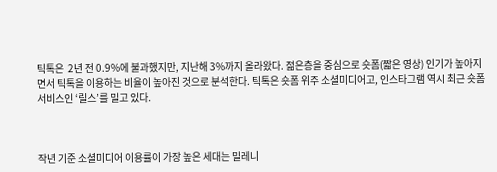틱톡은  2년 전 0.9%에 불과했지만, 지난해 3%까지 올라왔다. 젊은층을 중심으로 숏폼(짧은 영상) 인기가 높아지면서 틱톡을 이용하는 비율이 높아진 것으로 분석한다. 틱톡은 숏폼 위주 소셜미디어고, 인스타그램 역시 최근 숏폼 서비스인 ‘릴스’를 밀고 있다.



작년 기준 소셜미디어 이용률이 가장 높은 세대는 밀레니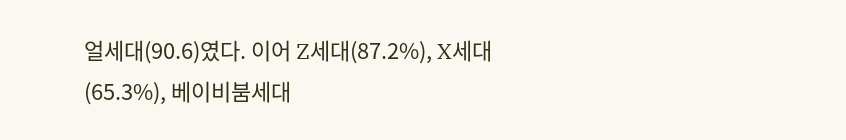얼세대(90.6)였다. 이어 Z세대(87.2%), X세대(65.3%), 베이비붐세대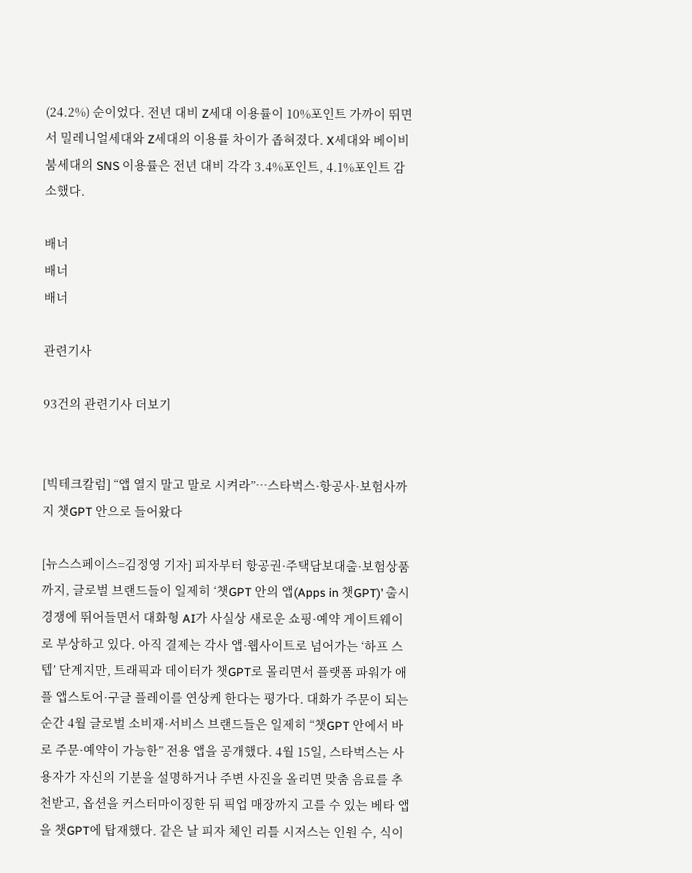(24.2%) 순이었다. 전년 대비 Z세대 이용률이 10%포인트 가까이 뛰면서 밀레니얼세대와 Z세대의 이용률 차이가 좁혀졌다. X세대와 베이비붐세대의 SNS 이용률은 전년 대비 각각 3.4%포인트, 4.1%포인트 감소했다.

배너
배너
배너

관련기사

93건의 관련기사 더보기


[빅테크칼럼] “앱 열지 말고 말로 시켜라”…스타벅스·항공사·보험사까지 챗GPT 안으로 들어왔다

[뉴스스페이스=김정영 기자] 피자부터 항공권·주택담보대출·보험상품까지, 글로벌 브랜드들이 일제히 ‘챗GPT 안의 앱(Apps in 챗GPT)’ 출시 경쟁에 뛰어들면서 대화형 AI가 사실상 새로운 쇼핑·예약 게이트웨이로 부상하고 있다. 아직 결제는 각사 앱·웹사이트로 넘어가는 ‘하프 스텝’ 단계지만, 트래픽과 데이터가 챗GPT로 몰리면서 플랫폼 파워가 애플 앱스토어·구글 플레이를 연상케 한다는 평가다. 대화가 주문이 되는 순간 4월 글로벌 소비재·서비스 브랜드들은 일제히 “챗GPT 안에서 바로 주문·예약이 가능한” 전용 앱을 공개했다. 4월 15일, 스타벅스는 사용자가 자신의 기분을 설명하거나 주변 사진을 올리면 맞춤 음료를 추천받고, 옵션을 커스터마이징한 뒤 픽업 매장까지 고를 수 있는 베타 앱을 챗GPT에 탑재했다. 같은 날 피자 체인 리틀 시저스는 인원 수, 식이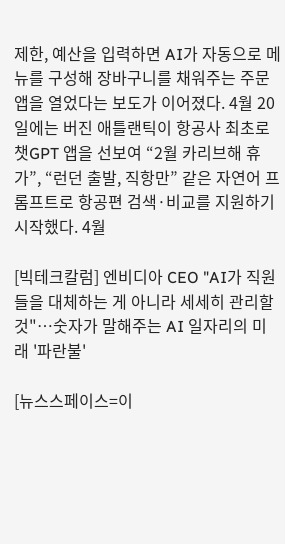제한, 예산을 입력하면 AI가 자동으로 메뉴를 구성해 장바구니를 채워주는 주문 앱을 열었다는 보도가 이어졌다. 4월 20일에는 버진 애틀랜틱이 항공사 최초로 챗GPT 앱을 선보여 “2월 카리브해 휴가”, “런던 출발, 직항만” 같은 자연어 프롬프트로 항공편 검색·비교를 지원하기 시작했다. 4월

[빅테크칼럼] 엔비디아 CEO "AI가 직원들을 대체하는 게 아니라 세세히 관리할 것"…숫자가 말해주는 AI 일자리의 미래 '파란불'

[뉴스스페이스=이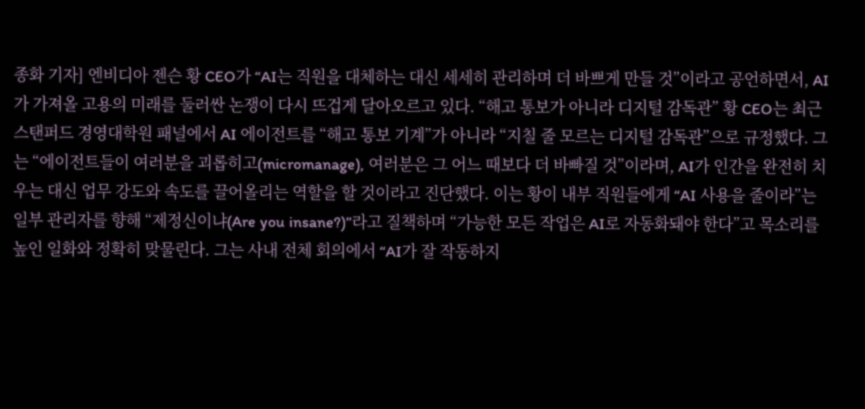종화 기자] 엔비디아 젠슨 황 CEO가 “AI는 직원을 대체하는 대신 세세히 관리하며 더 바쁘게 만들 것”이라고 공언하면서, AI가 가져올 고용의 미래를 둘러싼 논쟁이 다시 뜨겁게 달아오르고 있다. “해고 통보가 아니라 디지털 감독관” 황 CEO는 최근 스탠퍼드 경영대학원 패널에서 AI 에이전트를 “해고 통보 기계”가 아니라 “지칠 줄 모르는 디지털 감독관”으로 규정했다. 그는 “에이전트들이 여러분을 괴롭히고(micromanage), 여러분은 그 어느 때보다 더 바빠질 것”이라며, AI가 인간을 완전히 치우는 대신 업무 강도와 속도를 끌어올리는 역할을 할 것이라고 진단했다. 이는 황이 내부 직원들에게 “AI 사용을 줄이라”는 일부 관리자를 향해 “제정신이냐(Are you insane?)”라고 질책하며 “가능한 모든 작업은 AI로 자동화돼야 한다”고 목소리를 높인 일화와 정확히 맞물린다. 그는 사내 전체 회의에서 “AI가 잘 작동하지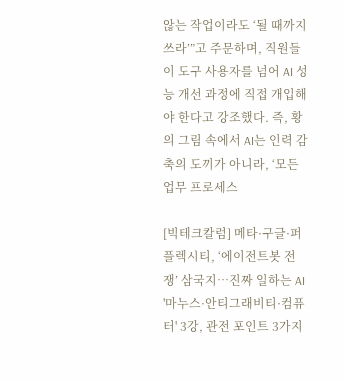않는 작업이라도 ‘될 때까지 쓰라’”고 주문하며, 직원들이 도구 사용자를 넘어 AI 성능 개선 과정에 직접 개입해야 한다고 강조했다. 즉, 황의 그림 속에서 AI는 인력 감축의 도끼가 아니라, ‘모든 업무 프로세스

[빅테크칼럼] 메타·구글·퍼플렉시티, ‘에이전트봇 전쟁’ 삼국지…진짜 일하는 AI '마누스·안티그래비티·컴퓨터' 3강, 관전 포인트 3가지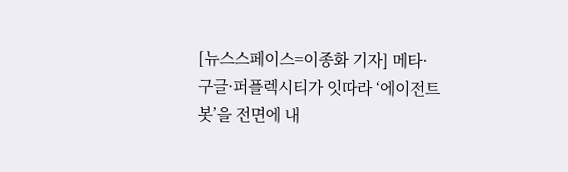[뉴스스페이스=이종화 기자] 메타·구글·퍼플렉시티가 잇따라 ‘에이전트봇’을 전면에 내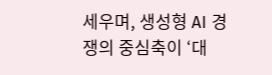세우며, 생성형 AI 경쟁의 중심축이 ‘대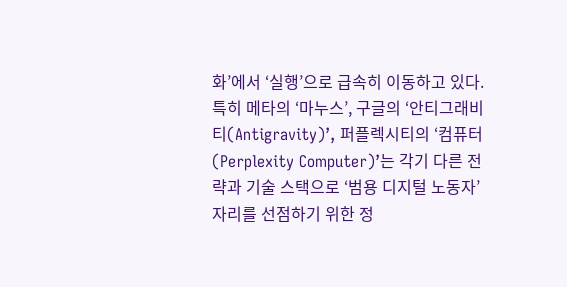화’에서 ‘실행’으로 급속히 이동하고 있다. 특히 메타의 ‘마누스’, 구글의 ‘안티그래비티(Antigravity)’, 퍼플렉시티의 ‘컴퓨터(Perplexity Computer)’는 각기 다른 전략과 기술 스택으로 ‘범용 디지털 노동자’ 자리를 선점하기 위한 정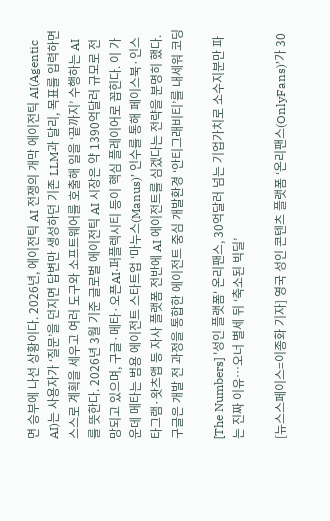면 승부에 나선 상황이다. 2026년, 에이전틱 AI 전쟁의 개막 에이전틱 AI(Agentic AI)는 사용자가 ‘질문’을 던지면 답변만 생성하던 기존 LLM과 달리, 목표를 입력하면 스스로 계획을 세우고 여러 도구와 소프트웨어를 호출해 일을 ‘끝까지’ 수행하는 AI를 뜻한다. 2026년 3월 기준 글로벌 에이전틱 AI 시장은 약 1390억달러 규모로 전망되고 있으며, 구글·메타·오픈AI·퍼플렉시티 등이 핵심 플레이어로 꼽힌다. 이 가운데 메타는 범용 에이전트 스타트업 ‘마누스(Manus)’ 인수를 통해 페이스북·인스타그램·왓츠앱 등 자사 플랫폼 전반에 AI 에이전트를 심겠다는 전략을 분명히 했다. 구글은 개발 전 과정을 통합한 에이전트 중심 개발환경 ‘안티그래비티’를 내세워 코딩

[The Numbers] '성인 플랫폼' 온리팬스, 30억달러 넘는 기업가치로 소수지분만 파는 진짜 이유…오너 별세 뒤 ‘축소된 빅딜’

[뉴스스페이스=이종화 기자] 영국 성인 콘텐츠 플랫폼 ‘온리팬스(OnlyFans)’가 30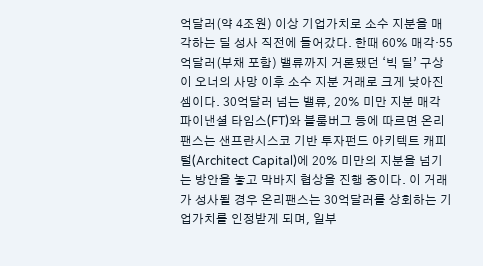억달러(약 4조원) 이상 기업가치로 소수 지분을 매각하는 딜 성사 직전에 들어갔다. 한때 60% 매각·55억달러(부채 포함) 밸류까지 거론됐던 ‘빅 딜’ 구상이 오너의 사망 이후 소수 지분 거래로 크게 낮아진 셈이다. 30억달러 넘는 밸류, 20% 미만 지분 매각 파이낸셜 타임스(FT)와 블룸버그 등에 따르면 온리팬스는 샌프란시스코 기반 투자펀드 아키텍트 캐피털(Architect Capital)에 20% 미만의 지분을 넘기는 방안을 놓고 막바지 협상을 진행 중이다. 이 거래가 성사될 경우 온리팬스는 30억달러를 상회하는 기업가치를 인정받게 되며, 일부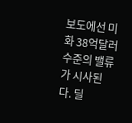보도에선 미화 38억달러 수준의 밸류가 시사된다. 딜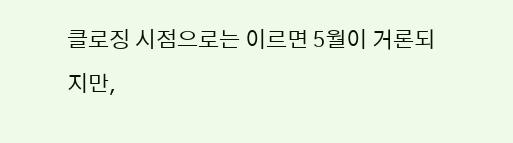클로징 시점으로는 이르면 5월이 거론되지만,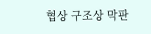협상 구조상 막판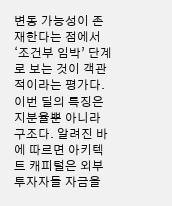변동 가능성이 존재한다는 점에서 ‘조건부 임박’ 단계로 보는 것이 객관적이라는 평가다. 이번 딜의 특징은 지분율뿐 아니라 구조다. 알려진 바에 따르면 아키텍트 캐피털은 외부 투자자들 자금을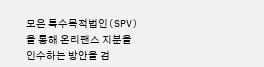모은 특수목적법인(SPV)을 통해 온리팬스 지분을 인수하는 방안을 검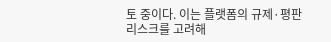토 중이다. 이는 플랫폼의 규제·평판 리스크를 고려해